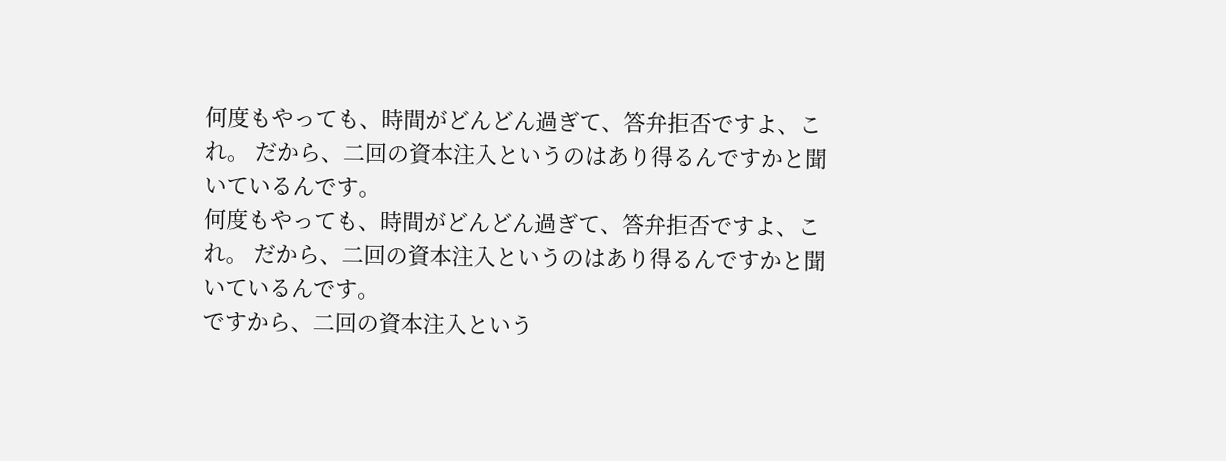何度もやっても、時間がどんどん過ぎて、答弁拒否ですよ、これ。 だから、二回の資本注入というのはあり得るんですかと聞いているんです。
何度もやっても、時間がどんどん過ぎて、答弁拒否ですよ、これ。 だから、二回の資本注入というのはあり得るんですかと聞いているんです。
ですから、二回の資本注入という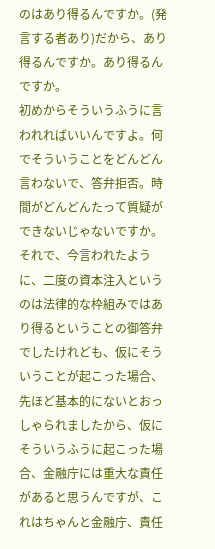のはあり得るんですか。(発言する者あり)だから、あり得るんですか。あり得るんですか。
初めからそういうふうに言われればいいんですよ。何でそういうことをどんどん言わないで、答弁拒否。時間がどんどんたって質疑ができないじゃないですか。 それで、今言われたように、二度の資本注入というのは法律的な枠組みではあり得るということの御答弁でしたけれども、仮にそういうことが起こった場合、先ほど基本的にないとおっしゃられましたから、仮にそういうふうに起こった場合、金融庁には重大な責任があると思うんですが、これはちゃんと金融庁、責任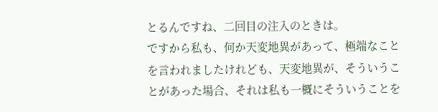とるんですね、二回目の注入のときは。
ですから私も、何か天変地異があって、極端なことを言われましたけれども、天変地異が、そういうことがあった場合、それは私も一概にそういうことを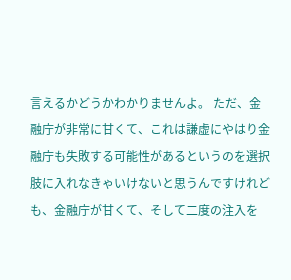言えるかどうかわかりませんよ。 ただ、金融庁が非常に甘くて、これは謙虚にやはり金融庁も失敗する可能性があるというのを選択肢に入れなきゃいけないと思うんですけれども、金融庁が甘くて、そして二度の注入を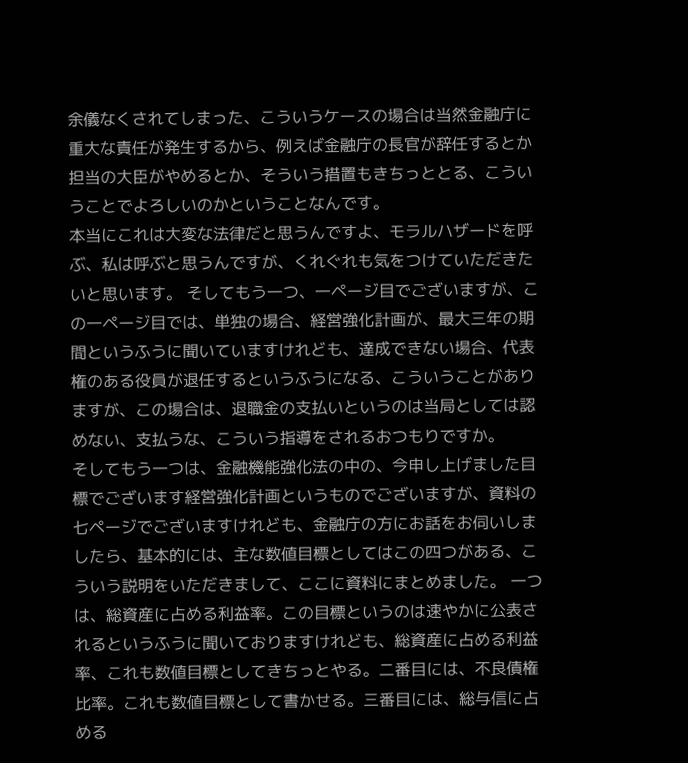余儀なくされてしまった、こういうケースの場合は当然金融庁に重大な責任が発生するから、例えば金融庁の長官が辞任するとか担当の大臣がやめるとか、そういう措置もきちっととる、こういうことでよろしいのかということなんです。
本当にこれは大変な法律だと思うんですよ、モラルハザードを呼ぶ、私は呼ぶと思うんですが、くれぐれも気をつけていただきたいと思います。 そしてもう一つ、一ページ目でございますが、この一ページ目では、単独の場合、経営強化計画が、最大三年の期間というふうに聞いていますけれども、達成できない場合、代表権のある役員が退任するというふうになる、こういうことがありますが、この場合は、退職金の支払いというのは当局としては認めない、支払うな、こういう指導をされるおつもりですか。
そしてもう一つは、金融機能強化法の中の、今申し上げました目標でございます経営強化計画というものでございますが、資料の七ページでございますけれども、金融庁の方にお話をお伺いしましたら、基本的には、主な数値目標としてはこの四つがある、こういう説明をいただきまして、ここに資料にまとめました。 一つは、総資産に占める利益率。この目標というのは速やかに公表されるというふうに聞いておりますけれども、総資産に占める利益率、これも数値目標としてきちっとやる。二番目には、不良債権比率。これも数値目標として書かせる。三番目には、総与信に占める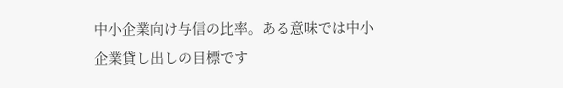中小企業向け与信の比率。ある意味では中小企業貸し出しの目標です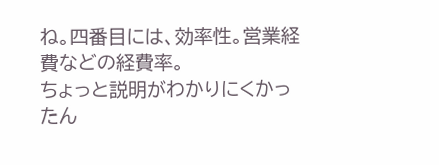ね。四番目には、効率性。営業経費などの経費率。
ちょっと説明がわかりにくかったん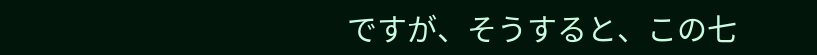ですが、そうすると、この七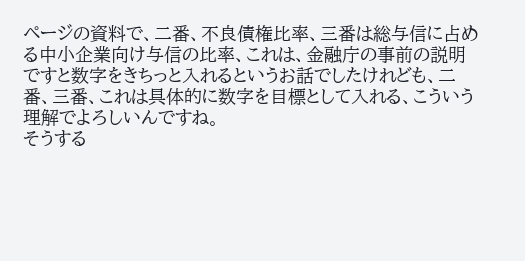ページの資料で、二番、不良債権比率、三番は総与信に占める中小企業向け与信の比率、これは、金融庁の事前の説明ですと数字をきちっと入れるというお話でしたけれども、二番、三番、これは具体的に数字を目標として入れる、こういう理解でよろしいんですね。
そうする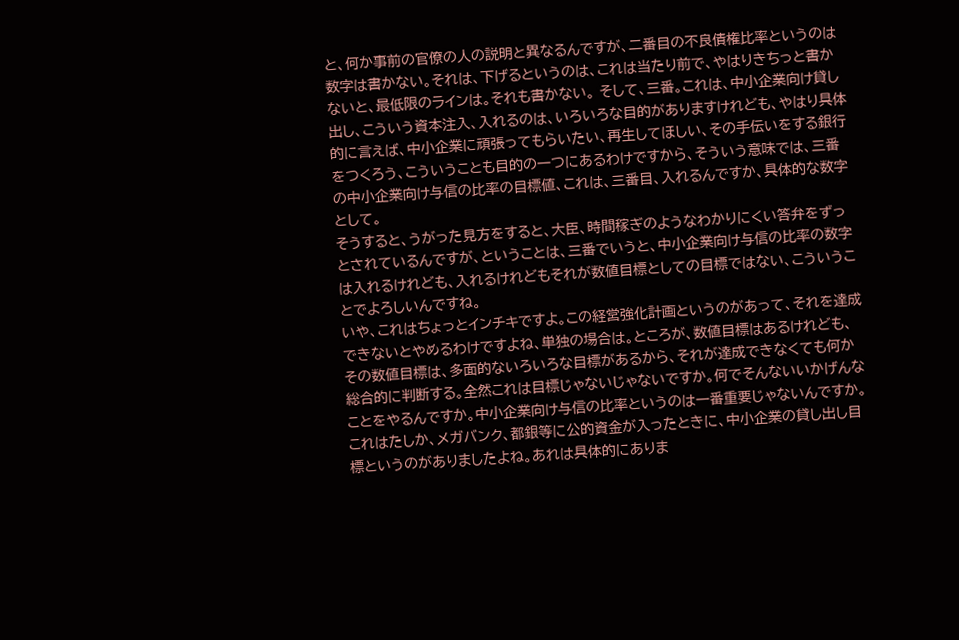と、何か事前の官僚の人の説明と異なるんですが、二番目の不良債権比率というのは数字は書かない。それは、下げるというのは、これは当たり前で、やはりきちっと書かないと、最低限のラインは。それも書かない。 そして、三番。これは、中小企業向け貸し出し、こういう資本注入、入れるのは、いろいろな目的がありますけれども、やはり具体的に言えば、中小企業に頑張ってもらいたい、再生してほしい、その手伝いをする銀行をつくろう、こういうことも目的の一つにあるわけですから、そういう意味では、三番の中小企業向け与信の比率の目標値、これは、三番目、入れるんですか、具体的な数字として。
そうすると、うがった見方をすると、大臣、時間稼ぎのようなわかりにくい答弁をずっとされているんですが、ということは、三番でいうと、中小企業向け与信の比率の数字は入れるけれども、入れるけれどもそれが数値目標としての目標ではない、こういうことでよろしいんですね。
いや、これはちょっとインチキですよ。この経営強化計画というのがあって、それを達成できないとやめるわけですよね、単独の場合は。ところが、数値目標はあるけれども、その数値目標は、多面的ないろいろな目標があるから、それが達成できなくても何か総合的に判断する。全然これは目標じゃないじゃないですか。何でそんないいかげんなことをやるんですか。中小企業向け与信の比率というのは一番重要じゃないんですか。 これはたしか、メガバンク、都銀等に公的資金が入ったときに、中小企業の貸し出し目標というのがありましたよね。あれは具体的にありま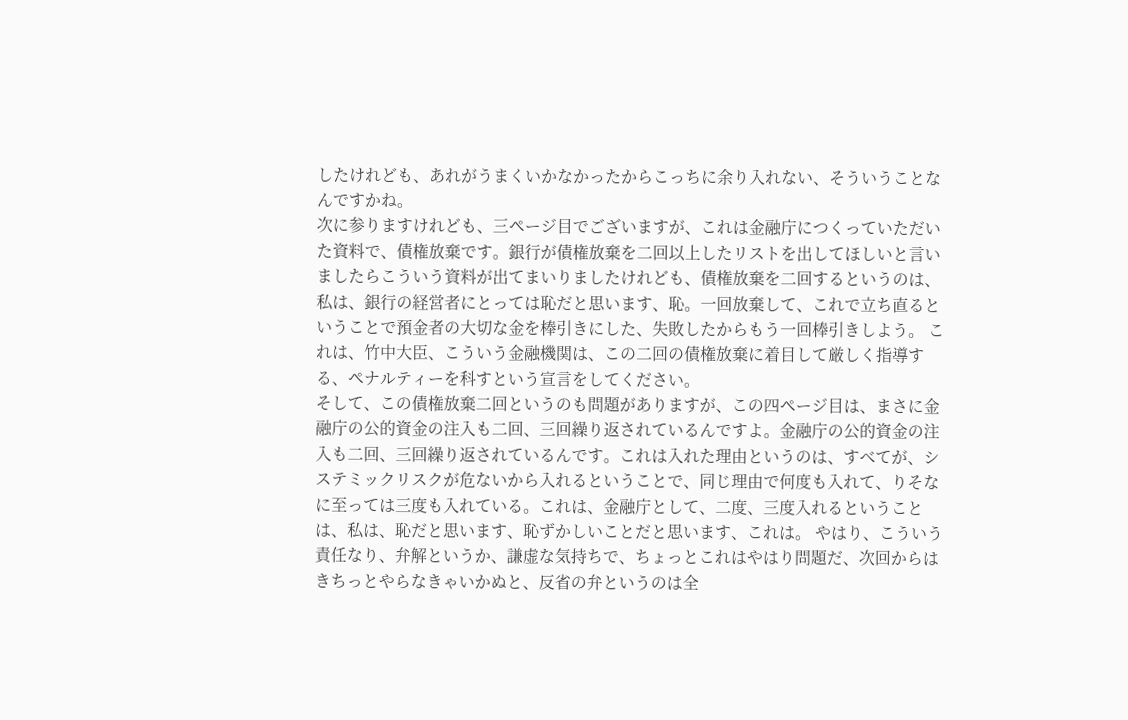したけれども、あれがうまくいかなかったからこっちに余り入れない、そういうことなんですかね。
次に参りますけれども、三ページ目でございますが、これは金融庁につくっていただいた資料で、債権放棄です。銀行が債権放棄を二回以上したリストを出してほしいと言いましたらこういう資料が出てまいりましたけれども、債権放棄を二回するというのは、私は、銀行の経営者にとっては恥だと思います、恥。一回放棄して、これで立ち直るということで預金者の大切な金を棒引きにした、失敗したからもう一回棒引きしよう。 これは、竹中大臣、こういう金融機関は、この二回の債権放棄に着目して厳しく指導する、ペナルティーを科すという宣言をしてください。
そして、この債権放棄二回というのも問題がありますが、この四ページ目は、まさに金融庁の公的資金の注入も二回、三回繰り返されているんですよ。金融庁の公的資金の注入も二回、三回繰り返されているんです。これは入れた理由というのは、すべてが、システミックリスクが危ないから入れるということで、同じ理由で何度も入れて、りそなに至っては三度も入れている。これは、金融庁として、二度、三度入れるということは、私は、恥だと思います、恥ずかしいことだと思います、これは。 やはり、こういう責任なり、弁解というか、謙虚な気持ちで、ちょっとこれはやはり問題だ、次回からはきちっとやらなきゃいかぬと、反省の弁というのは全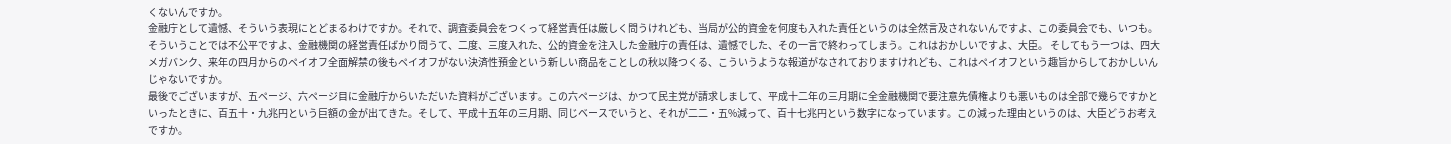くないんですか。
金融庁として遺憾、そういう表現にとどまるわけですか。それで、調査委員会をつくって経営責任は厳しく問うけれども、当局が公的資金を何度も入れた責任というのは全然言及されないんですよ、この委員会でも、いつも。そういうことでは不公平ですよ、金融機関の経営責任ばかり問うて、二度、三度入れた、公的資金を注入した金融庁の責任は、遺憾でした、その一言で終わってしまう。これはおかしいですよ、大臣。 そしてもう一つは、四大メガバンク、来年の四月からのペイオフ全面解禁の後もペイオフがない決済性預金という新しい商品をことしの秋以降つくる、こういうような報道がなされておりますけれども、これはペイオフという趣旨からしておかしいんじゃないですか。
最後でございますが、五ページ、六ページ目に金融庁からいただいた資料がございます。この六ページは、かつて民主党が請求しまして、平成十二年の三月期に全金融機関で要注意先債権よりも悪いものは全部で幾らですかといったときに、百五十・九兆円という巨額の金が出てきた。そして、平成十五年の三月期、同じベースでいうと、それが二二・五%減って、百十七兆円という数字になっています。この減った理由というのは、大臣どうお考えですか。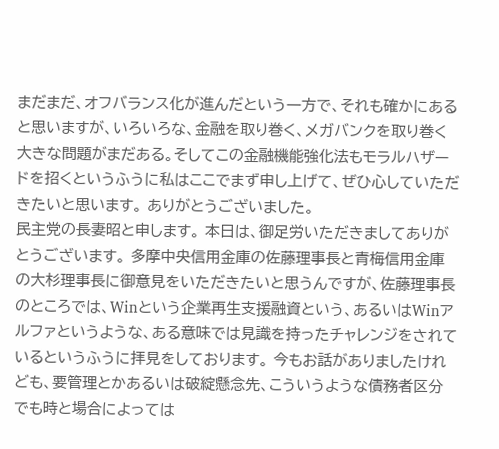まだまだ、オフバランス化が進んだという一方で、それも確かにあると思いますが、いろいろな、金融を取り巻く、メガバンクを取り巻く大きな問題がまだある。そしてこの金融機能強化法もモラルハザードを招くというふうに私はここでまず申し上げて、ぜひ心していただきたいと思います。 ありがとうございました。
民主党の長妻昭と申します。 本日は、御足労いただきましてありがとうございます。 多摩中央信用金庫の佐藤理事長と青梅信用金庫の大杉理事長に御意見をいただきたいと思うんですが、佐藤理事長のところでは、Winという企業再生支援融資という、あるいはWinアルファというような、ある意味では見識を持ったチャレンジをされているというふうに拝見をしております。 今もお話がありましたけれども、要管理とかあるいは破綻懸念先、こういうような債務者区分でも時と場合によっては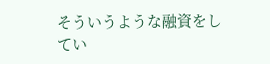そういうような融資をしてい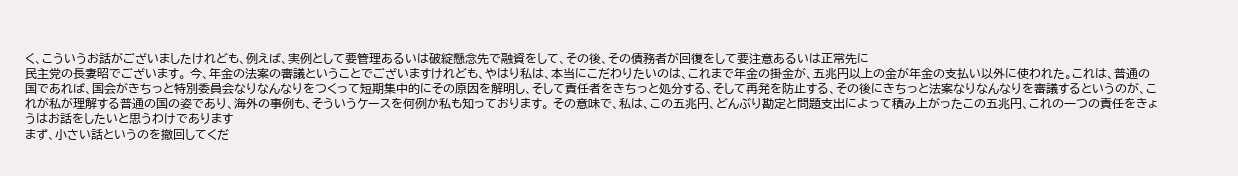く、こういうお話がございましたけれども、例えば、実例として要管理あるいは破綻懸念先で融資をして、その後、その債務者が回復をして要注意あるいは正常先に
民主党の長妻昭でございます。 今、年金の法案の審議ということでございますけれども、やはり私は、本当にこだわりたいのは、これまで年金の掛金が、五兆円以上の金が年金の支払い以外に使われた。これは、普通の国であれば、国会がきちっと特別委員会なりなんなりをつくって短期集中的にその原因を解明し、そして責任者をきちっと処分する、そして再発を防止する、その後にきちっと法案なりなんなりを審議するというのが、これが私が理解する普通の国の姿であり、海外の事例も、そういうケースを何例か私も知っております。 その意味で、私は、この五兆円、どんぶり勘定と問題支出によって積み上がったこの五兆円、これの一つの責任をきょうはお話をしたいと思うわけであります
まず、小さい話というのを撤回してくだ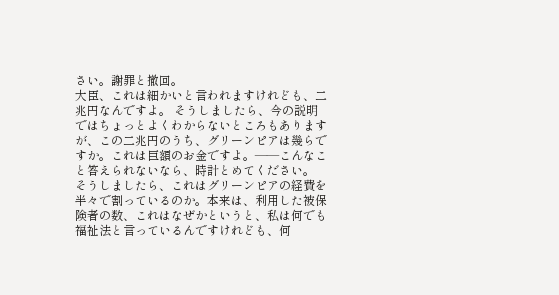さい。謝罪と撤回。
大臣、これは細かいと言われますけれども、二兆円なんですよ。 そうしましたら、今の説明ではちょっとよくわからないところもありますが、この二兆円のうち、グリーンピアは幾らですか。これは巨額のお金ですよ。——こんなこと答えられないなら、時計とめてください。
そうしましたら、これはグリーンピアの経費を半々で割っているのか。本来は、利用した被保険者の数、これはなぜかというと、私は何でも福祉法と言っているんですけれども、何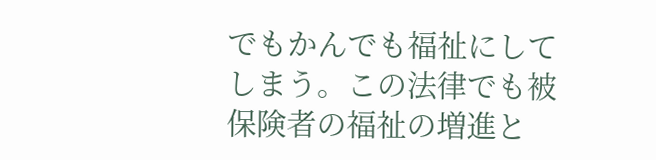でもかんでも福祉にしてしまう。この法律でも被保険者の福祉の増進と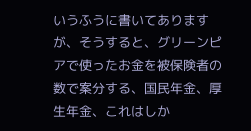いうふうに書いてありますが、そうすると、グリーンピアで使ったお金を被保険者の数で案分する、国民年金、厚生年金、これはしか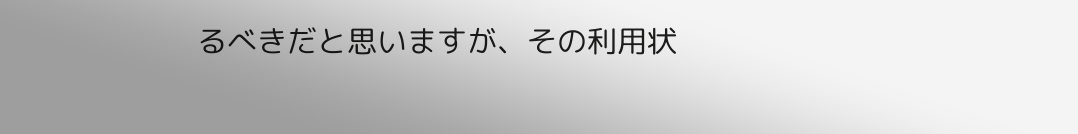るべきだと思いますが、その利用状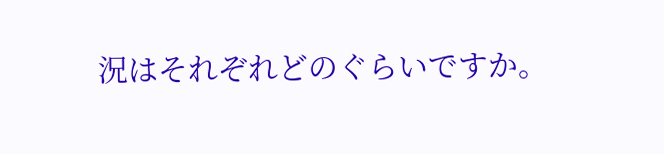況はそれぞれどのぐらいですか。